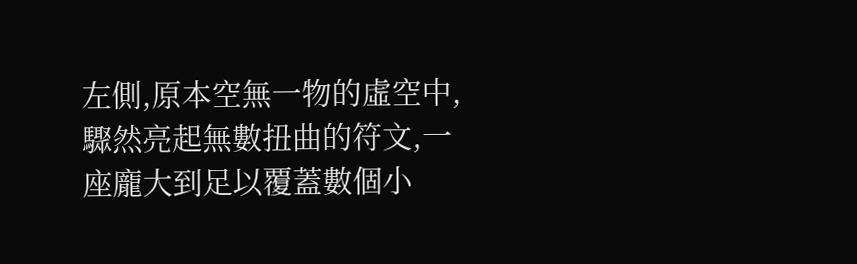左側,原本空無一物的虛空中,驟然亮起無數扭曲的符文,一座龐大到足以覆蓋數個小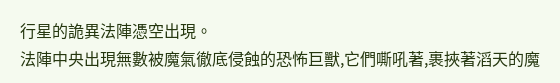行星的詭異法陣憑空出現。
法陣中央出現無數被魔氣徹底侵蝕的恐怖巨獸,它們嘶吼著,裹挾著滔天的魔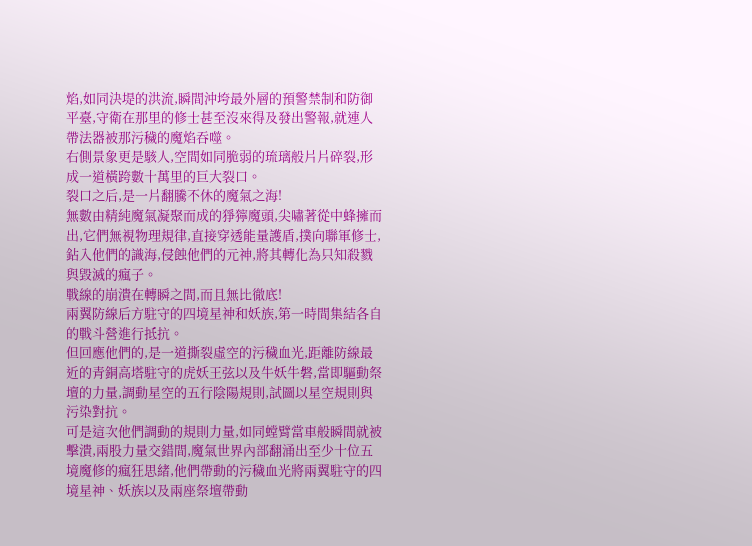焰,如同決堤的洪流,瞬間沖垮最外層的預警禁制和防御平臺,守衛在那里的修士甚至沒來得及發出警報,就連人帶法器被那污穢的魔焰吞噬。
右側景象更是駭人,空間如同脆弱的琉璃般片片碎裂,形成一道橫跨數十萬里的巨大裂口。
裂口之后,是一片翻騰不休的魔氣之海!
無數由精純魔氣凝聚而成的猙獰魔頭,尖嘯著從中蜂擁而出,它們無視物理規律,直接穿透能量護盾,撲向聯軍修士,鉆入他們的識海,侵蝕他們的元神,將其轉化為只知殺戮與毀滅的瘋子。
戰線的崩潰在轉瞬之間,而且無比徹底!
兩翼防線后方駐守的四境星神和妖族,第一時間集結各自的戰斗營進行抵抗。
但回應他們的,是一道撕裂虛空的污穢血光,距離防線最近的青銅高塔駐守的虎妖王弦以及牛妖牛磐,當即驅動祭壇的力量,調動星空的五行陰陽規則,試圖以星空規則與污染對抗。
可是這次他們調動的規則力量,如同螳臂當車般瞬間就被擊潰,兩股力量交錯間,魔氣世界內部翻涌出至少十位五境魔修的瘋狂思緒,他們帶動的污穢血光將兩翼駐守的四境星神、妖族以及兩座祭壇帶動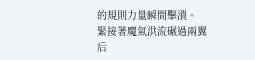的規則力量瞬間擊潰。
緊接著魔氣洪流碾過兩翼后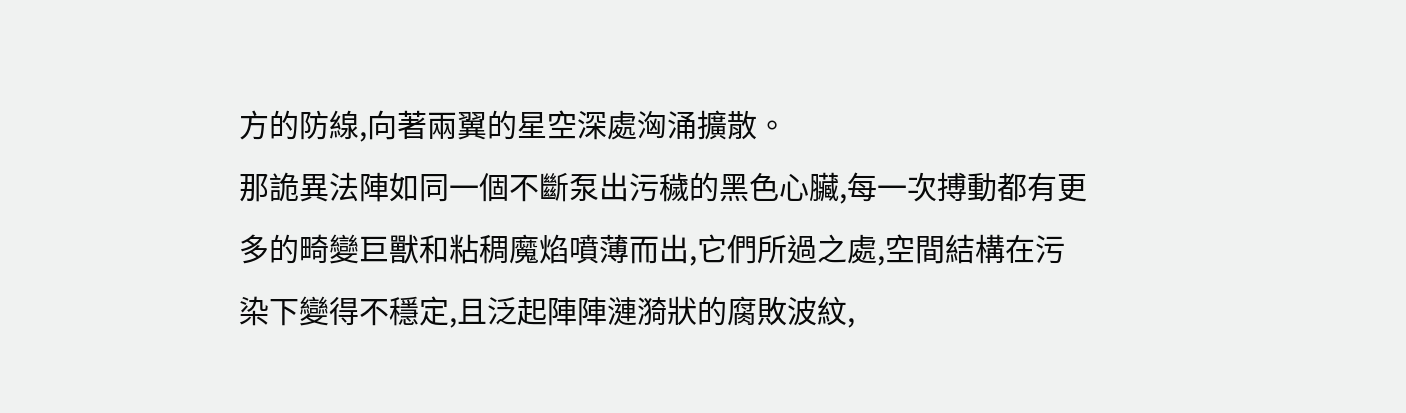方的防線,向著兩翼的星空深處洶涌擴散。
那詭異法陣如同一個不斷泵出污穢的黑色心臟,每一次搏動都有更多的畸變巨獸和粘稠魔焰噴薄而出,它們所過之處,空間結構在污染下變得不穩定,且泛起陣陣漣漪狀的腐敗波紋,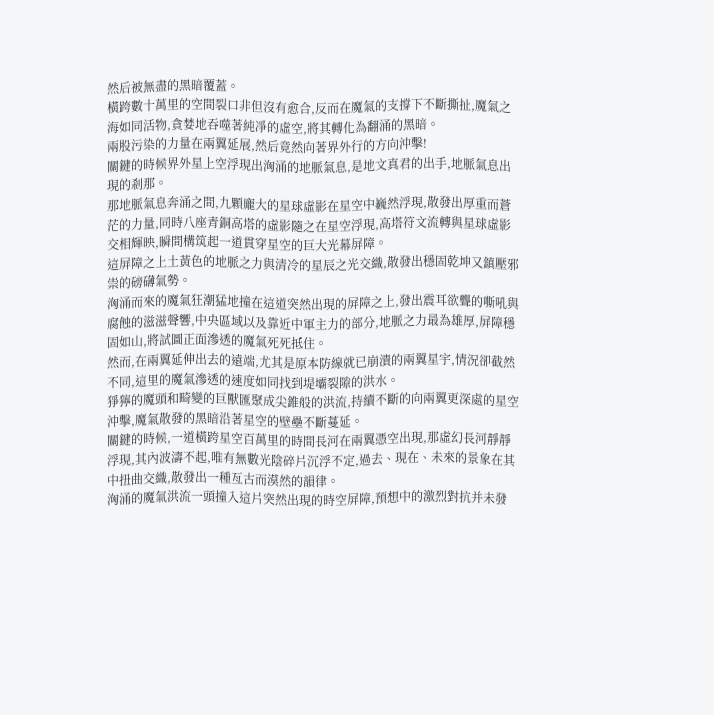然后被無盡的黑暗覆蓋。
橫跨數十萬里的空間裂口非但沒有愈合,反而在魔氣的支撐下不斷撕扯,魔氣之海如同活物,貪婪地吞噬著純凈的虛空,將其轉化為翻涌的黑暗。
兩股污染的力量在兩翼延展,然后竟然向著界外行的方向沖擊!
關鍵的時候界外星上空浮現出洶涌的地脈氣息,是地文真君的出手,地脈氣息出現的剎那。
那地脈氣息奔涌之間,九顆龐大的星球虛影在星空中巍然浮現,散發出厚重而蒼茫的力量,同時八座青銅高塔的虛影隨之在星空浮現,高塔符文流轉與星球虛影交相輝映,瞬間構筑起一道貫穿星空的巨大光幕屏障。
這屏障之上土黃色的地脈之力與清冷的星辰之光交織,散發出穩固乾坤又鎮壓邪祟的磅礴氣勢。
洶涌而來的魔氣狂潮猛地撞在這道突然出現的屏障之上,發出震耳欲聾的嘶吼與腐蝕的滋滋聲響,中央區域以及靠近中軍主力的部分,地脈之力最為雄厚,屏障穩固如山,將試圖正面滲透的魔氣死死抵住。
然而,在兩翼延伸出去的遠端,尤其是原本防線就已崩潰的兩翼星宇,情況卻截然不同,這里的魔氣滲透的速度如同找到堤壩裂隙的洪水。
猙獰的魔頭和畸變的巨獸匯聚成尖錐般的洪流,持續不斷的向兩翼更深處的星空沖擊,魔氣散發的黑暗沿著星空的壁壘不斷蔓延。
關鍵的時候,一道橫跨星空百萬里的時間長河在兩翼憑空出現,那虛幻長河靜靜浮現,其內波濤不起,唯有無數光陰碎片沉浮不定,過去、現在、未來的景象在其中扭曲交織,散發出一種亙古而漠然的韻律。
洶涌的魔氣洪流一頭撞入這片突然出現的時空屏障,預想中的激烈對抗并未發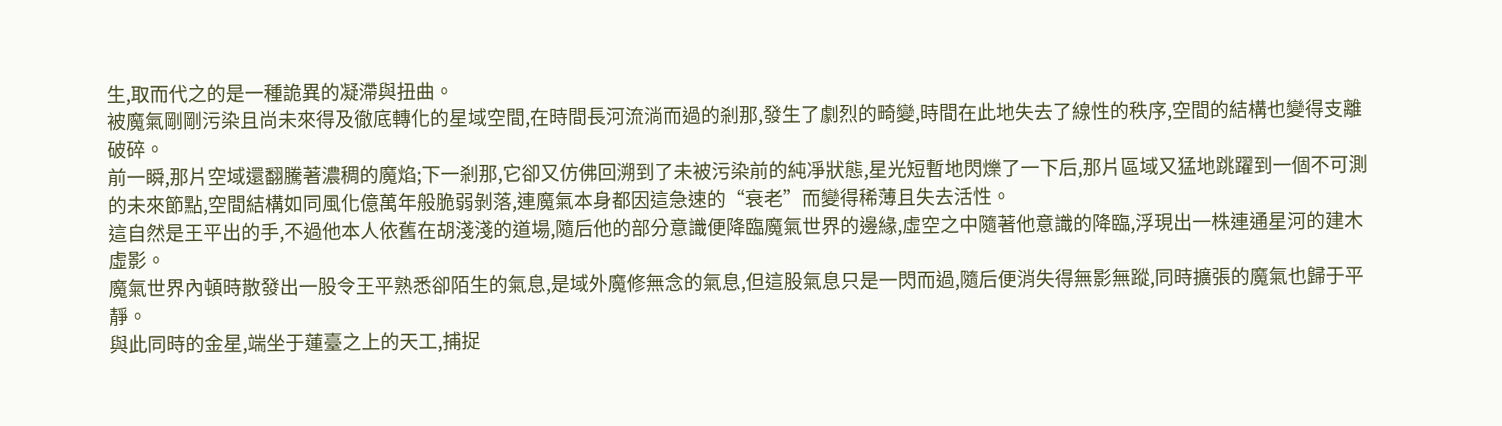生,取而代之的是一種詭異的凝滯與扭曲。
被魔氣剛剛污染且尚未來得及徹底轉化的星域空間,在時間長河流淌而過的剎那,發生了劇烈的畸變,時間在此地失去了線性的秩序,空間的結構也變得支離破碎。
前一瞬,那片空域還翻騰著濃稠的魔焰;下一剎那,它卻又仿佛回溯到了未被污染前的純凈狀態,星光短暫地閃爍了一下后,那片區域又猛地跳躍到一個不可測的未來節點,空間結構如同風化億萬年般脆弱剝落,連魔氣本身都因這急速的“衰老”而變得稀薄且失去活性。
這自然是王平出的手,不過他本人依舊在胡淺淺的道場,隨后他的部分意識便降臨魔氣世界的邊緣,虛空之中隨著他意識的降臨,浮現出一株連通星河的建木虛影。
魔氣世界內頓時散發出一股令王平熟悉卻陌生的氣息,是域外魔修無念的氣息,但這股氣息只是一閃而過,隨后便消失得無影無蹤,同時擴張的魔氣也歸于平靜。
與此同時的金星,端坐于蓮臺之上的天工,捕捉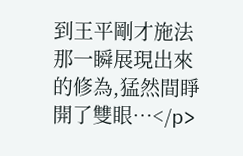到王平剛才施法那一瞬展現出來的修為,猛然間睜開了雙眼…</p>